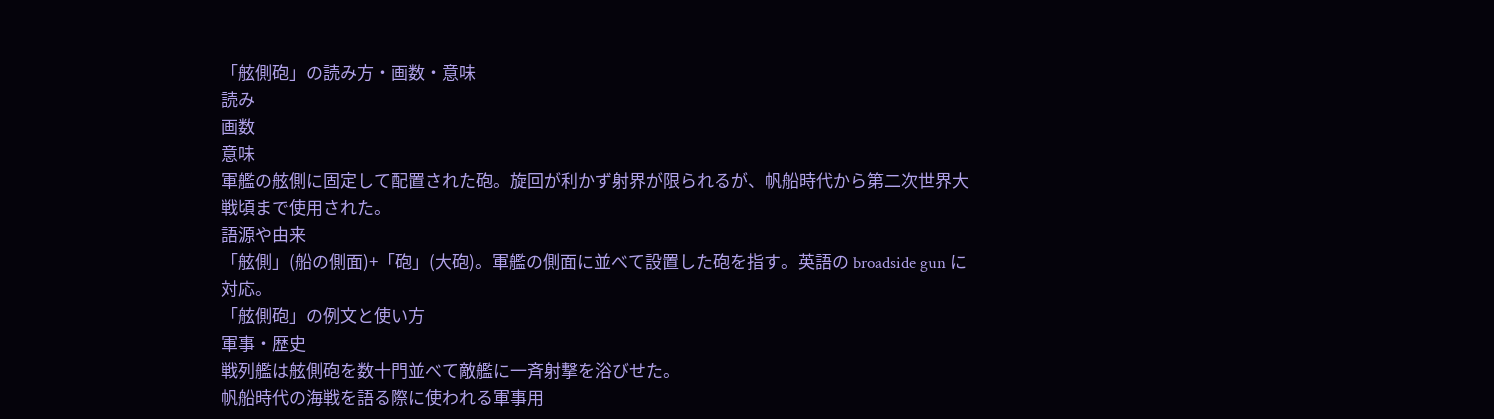「舷側砲」の読み方・画数・意味
読み
画数
意味
軍艦の舷側に固定して配置された砲。旋回が利かず射界が限られるが、帆船時代から第二次世界大戦頃まで使用された。
語源や由来
「舷側」(船の側面)+「砲」(大砲)。軍艦の側面に並べて設置した砲を指す。英語の broadside gun に対応。
「舷側砲」の例文と使い方
軍事・歴史
戦列艦は舷側砲を数十門並べて敵艦に一斉射撃を浴びせた。
帆船時代の海戦を語る際に使われる軍事用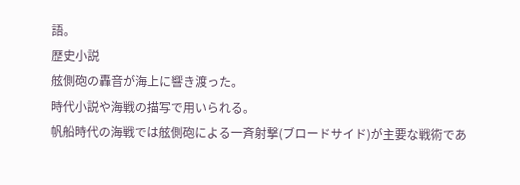語。
歴史小説
舷側砲の轟音が海上に響き渡った。
時代小説や海戦の描写で用いられる。
帆船時代の海戦では舷側砲による一斉射撃(ブロードサイド)が主要な戦術であ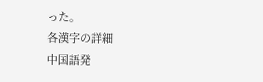った。
各漢字の詳細
中国語発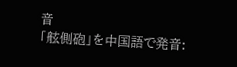音
「舷側砲」を中国語で発音: